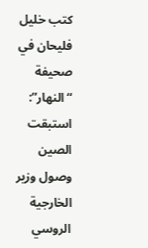كتب خليل فليحان في صحيفة “النهار”: استبقت الصين وصول وزير الخارجية الروسي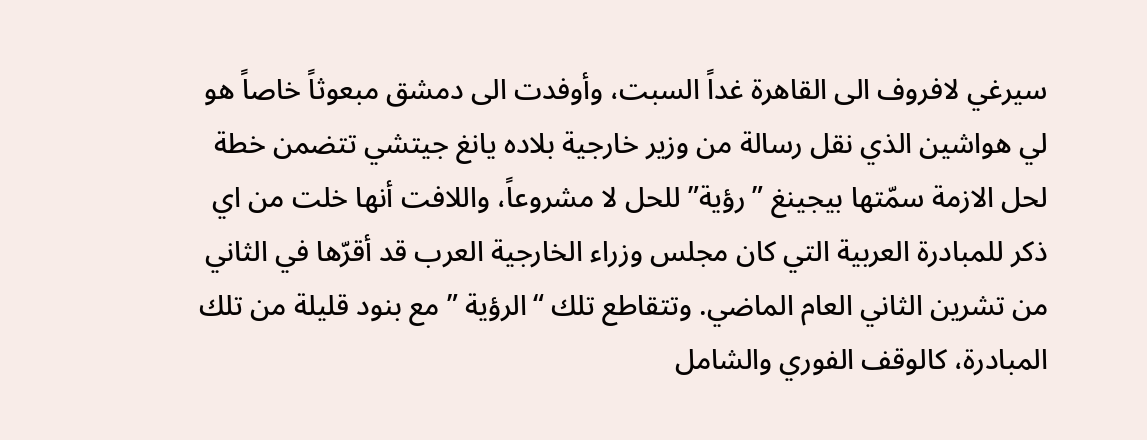سيرغي لافروف الى القاهرة غداً السبت، وأوفدت الى دمشق مبعوثاً خاصاً هو لي هواشين الذي نقل رسالة من وزير خارجية بلاده يانغ جيتشي تتضمن خطة لحل الازمة سمّتها بيجينغ ” رؤية” للحل لا مشروعاً، واللافت أنها خلت من اي ذكر للمبادرة العربية التي كان مجلس وزراء الخارجية العرب قد أقرّها في الثاني من تشرين الثاني العام الماضي. وتتقاطع تلك “الرؤية ” مع بنود قليلة من تلك المبادرة، كالوقف الفوري والشامل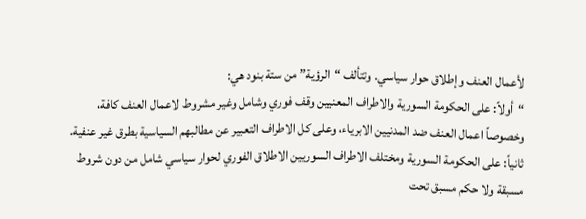لأعمال العنف وإطلاق حوار سياسي. وتتألف “الرؤية” من ستة بنود هي:
“أولاً: على الحكومة السورية والاطراف المعنيين وقف فوري وشامل وغير مشروط لاعمال العنف كافة، وخصوصاً اعمال العنف ضد المدنيين الابرياء، وعلى كل الاطراف التعبير عن مطالبهم السياسية بطرق غير عنفية.
ثانياً: على الحكومة السورية ومختلف الاطراف السوريين الاطلاق الفوري لحوار سياسي شامل من دون شروط مسبقة ولا حكم مسبق تحت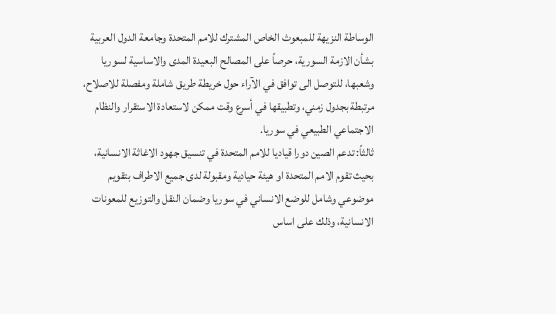الوساطة النزيهة للمبعوث الخاص المشترك للامم المتحدة وجامعة الدول العربية بشأن الازمة السورية، حرصاً على المصالح البعيدة المدى والاساسية لسوريا وشعبها، للتوصل الى توافق في الآراء حول خريطة طريق شاملة ومفصلة للاصلاح، مرتبطة بجدول زمني، وتطبيقها في أسرع وقت ممكن لاستعادة الاستقرار والنظام الاجتماعي الطبيعي في سوريا.
ثالثاً: تدعم الصين دورا قياديا للامم المتحدة في تنسيق جهود الاغاثة الانسانية، بحيث تقوم الامم المتحدة او هيئة حيادية ومقبولة لدى جميع الاطراف بتقويم موضوعي وشامل للوضع الانساني في سوريا وضمان النقل والتوزيع للمعونات الانسانية، وذلك على اساس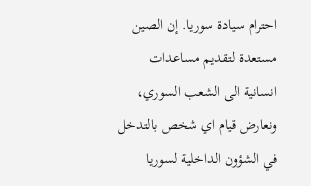احترام سيادة سوريا. إن الصين مستعدة لتقديم مساعدات انسانية الى الشعب السوري، ونعارض قيام اي شخص بالتدخل في الشؤون الداخلية لسوريا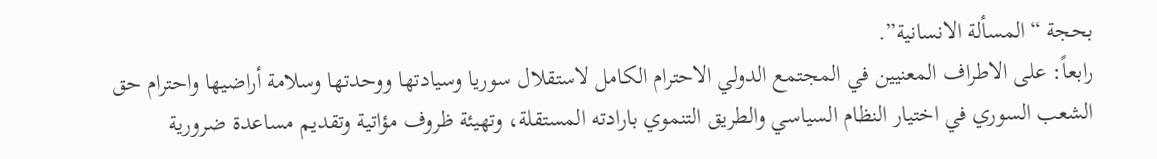بحجة “المسألة الانسانية”.
رابعاً: على الاطراف المعنيين في المجتمع الدولي الاحترام الكامل لاستقلال سوريا وسيادتها ووحدتها وسلامة أراضيها واحترام حق الشعب السوري في اختيار النظام السياسي والطريق التنموي بارادته المستقلة، وتهيئة ظروف مؤاتية وتقديم مساعدة ضرورية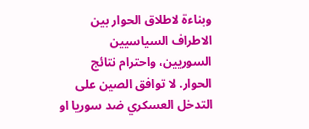وبناءة لاطلاق الحوار بين الاطراف السياسيين السوريين، واحترام نتائج الحوار. لا توافق الصين على التدخل العسكري ضد سوريا او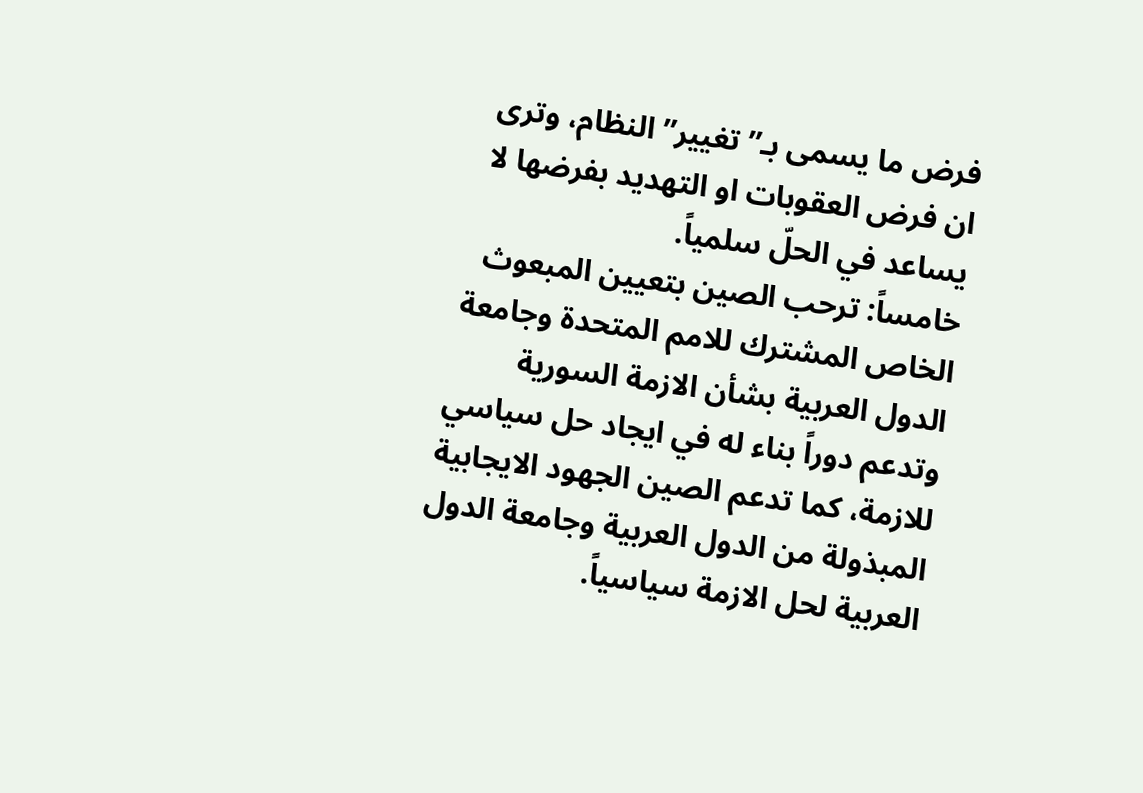فرض ما يسمى بـ”تغيير” النظام، وترى ان فرض العقوبات او التهديد بفرضها لا يساعد في الحلّ سلمياً.
خامساً: ترحب الصين بتعيين المبعوث الخاص المشترك للامم المتحدة وجامعة الدول العربية بشأن الازمة السورية وتدعم دوراً بناء له في ايجاد حل سياسي للازمة، كما تدعم الصين الجهود الايجابية المبذولة من الدول العربية وجامعة الدول العربية لحل الازمة سياسياً.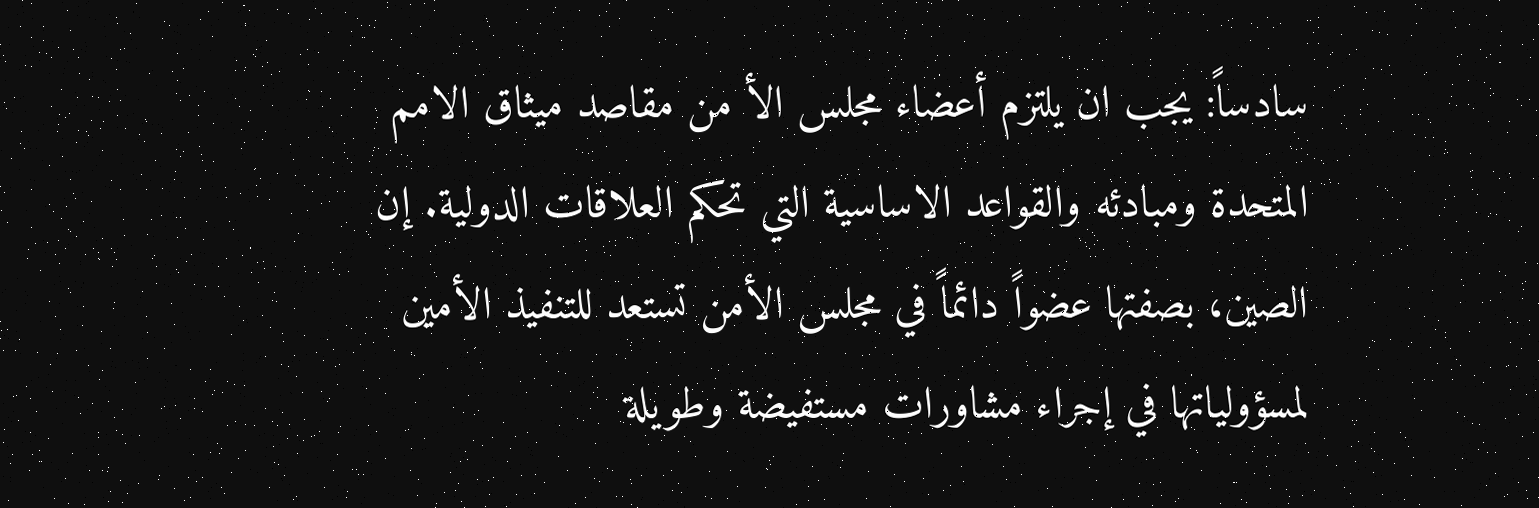سادساً: يجب ان يلتزم أعضاء مجلس الأ من مقاصد ميثاق الامم المتحدة ومبادئه والقواعد الاساسية التي تحكم العلاقات الدولية. إن الصين، بصفتها عضواً دائماً في مجلس الأمن تستعد للتنفيذ الأمين لمسؤولياتها في إجراء مشاورات مستفيضة وطويلة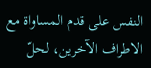النفس على قدم المساواة مع الاطراف الآخرين، لحلّ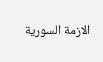الازمة السورية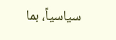سياسياً، بما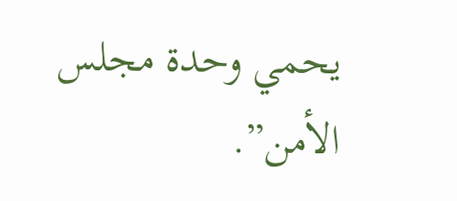يحمي وحدة مجلس الأمن”.